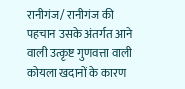रानीगंज/ रानीगंज की पहचान उसके अंतर्गत आने वाली उत्कृष्ट गुणवत्ता वाली कोयला खदानों के कारण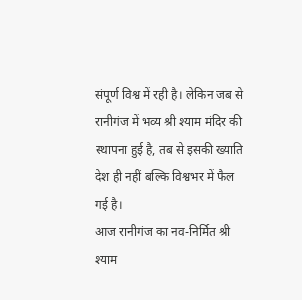संपूर्ण विश्व में रही है। लेकिन जब से रानीगंज में भव्य श्री श्याम मंदिर की स्थापना हुई है, तब से इसकी ख्याति देश ही नहीं बल्कि विश्वभर में फैल गई है।
आज रानीगंज का नव-निर्मित श्री श्याम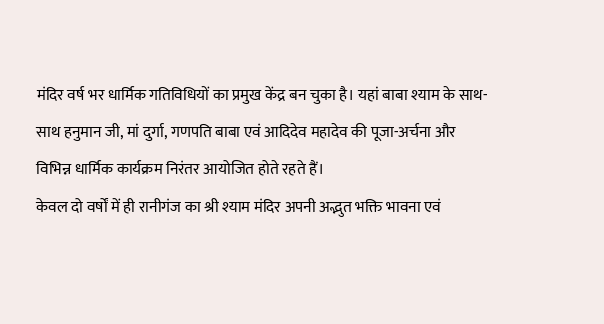मंदिर वर्ष भर धार्मिक गतिविधियों का प्रमुख केंद्र बन चुका है। यहां बाबा श्याम के साथ-साथ हनुमान जी, मां दुर्गा, गणपति बाबा एवं आदिदेव महादेव की पूजा-अर्चना और विभिन्न धार्मिक कार्यक्रम निरंतर आयोजित होते रहते हैं।
केवल दो वर्षों में ही रानीगंज का श्री श्याम मंदिर अपनी अद्भुत भक्ति भावना एवं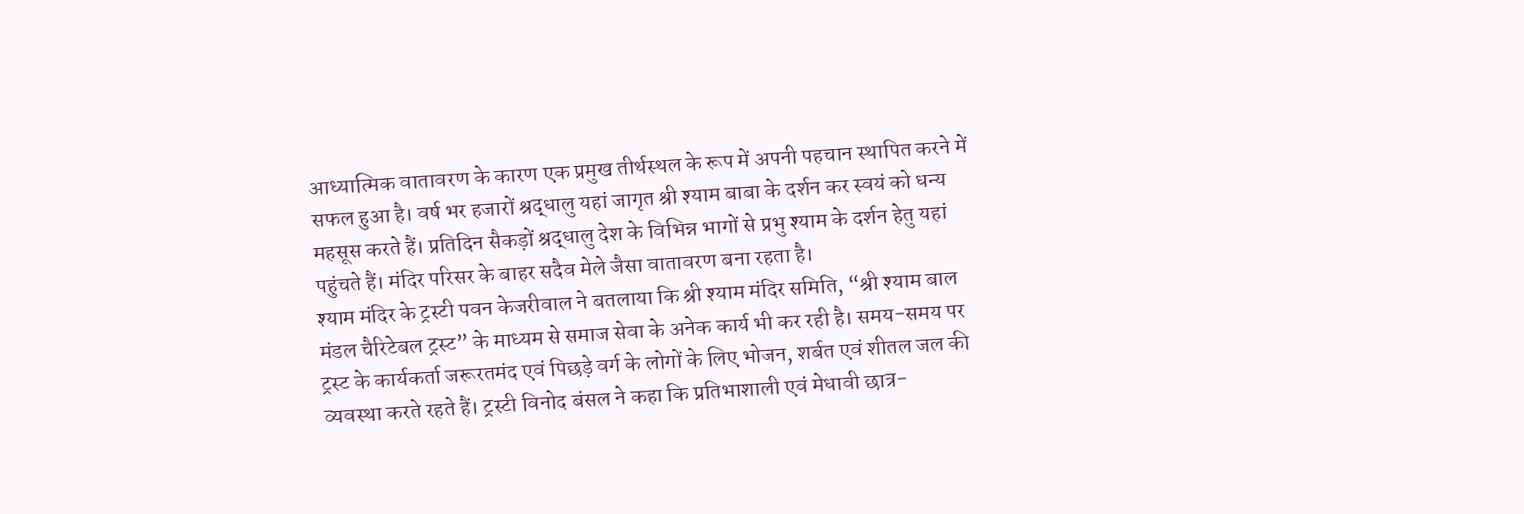आध्यात्मिक वातावरण के कारण एक प्रमुख तीर्थस्थल के रूप में अपनी पहचान स्थापित करने में सफल हुआ है। वर्ष भर हजारों श्रद्धालु यहां जागृत श्री श्याम बाबा के दर्शन कर स्वयं को धन्य महसूस करते हैं। प्रतिदिन सैकड़ों श्रद्धालु देश के विभिन्न भागों से प्रभु श्याम के दर्शन हेतु यहां पहुंचते हैं। मंदिर परिसर के बाहर सदैव मेले जैसा वातावरण बना रहता है।
श्याम मंदिर के ट्रस्टी पवन केजरीवाल ने बतलाया कि श्री श्याम मंदिर समिति, “श्री श्याम बाल मंडल चैरिटेबल ट्रस्ट” के माध्यम से समाज सेवा के अनेक कार्य भी कर रही है। समय-समय पर ट्रस्ट के कार्यकर्ता जरूरतमंद एवं पिछड़े वर्ग के लोगों के लिए भोजन, शर्बत एवं शीतल जल की व्यवस्था करते रहते हैं। ट्रस्टी विनोद बंसल ने कहा कि प्रतिभाशाली एवं मेधावी छात्र-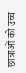छात्राओं को उच्च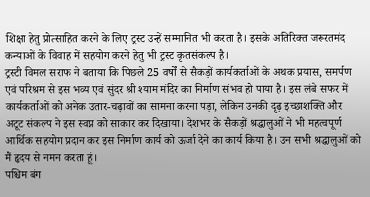शिक्षा हेतु प्रोत्साहित करने के लिए ट्रस्ट उन्हें सम्मानित भी करता है। इसके अतिरिक्त जरूरतमंद कन्याओं के विवाह में सहयोग करने हेतु भी ट्रस्ट कृतसंकल्प है।
ट्रस्टी विमल सराफ ने बताया कि पिछले 25 वर्षों से सैकड़ों कार्यकर्ताओं के अथक प्रयास, समर्पण एवं परिश्रम से इस भव्य एवं सुंदर श्री श्याम मंदिर का निर्माण संभव हो पाया है। इस लंबे सफर में कार्यकर्ताओं को अनेक उतार-चढ़ावों का सामना करना पड़ा, लेकिन उनकी दृढ़ इच्छाशक्ति और अटूट संकल्प ने इस स्वप्न को साकार कर दिखाया। देशभर के सैकड़ों श्रद्धालुओं ने भी महत्वपूर्ण आर्थिक सहयोग प्रदान कर इस निर्माण कार्य को ऊर्जा देने का कार्य किया है। उन सभी श्रद्धालुओं को मैं हृदय से नमन करता हूं।
पश्चिम बंग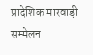प्रादेशिक मारवाड़ी सम्मेलन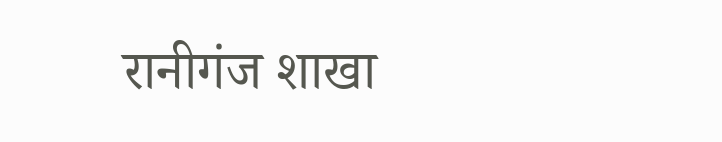रानीगंज शाखा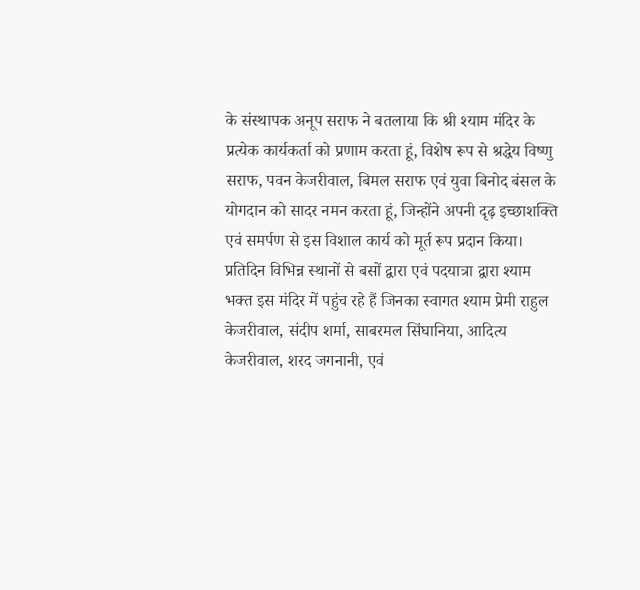के संस्थापक अनूप सराफ ने बतलाया कि श्री श्याम मंदिर के प्रत्येक कार्यकर्ता को प्रणाम करता हूं, विशेष रूप से श्रद्धेय विष्णु सराफ, पवन केजरीवाल, बिमल सराफ एवं युवा बिनोद बंसल के योगदान को सादर नमन करता हूं, जिन्होंने अपनी दृढ़ इच्छाशक्ति एवं समर्पण से इस विशाल कार्य को मूर्त रूप प्रदान किया। प्रतिदिन विभिन्न स्थानों से बसों द्वारा एवं पदयात्रा द्वारा श्याम भक्त इस मंदिर में पहुंच रहे हैं जिनका स्वागत श्याम प्रेमी राहुल केजरीवाल, संदीप शर्मा, साबरमल सिंघानिया, आदित्य केजरीवाल, शरद जगनानी, एवं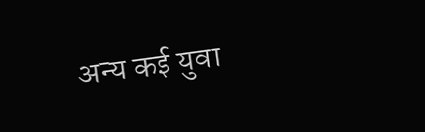अन्य कई युवा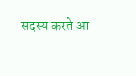सदस्य करते आ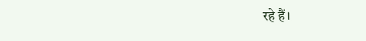रहे हैं।